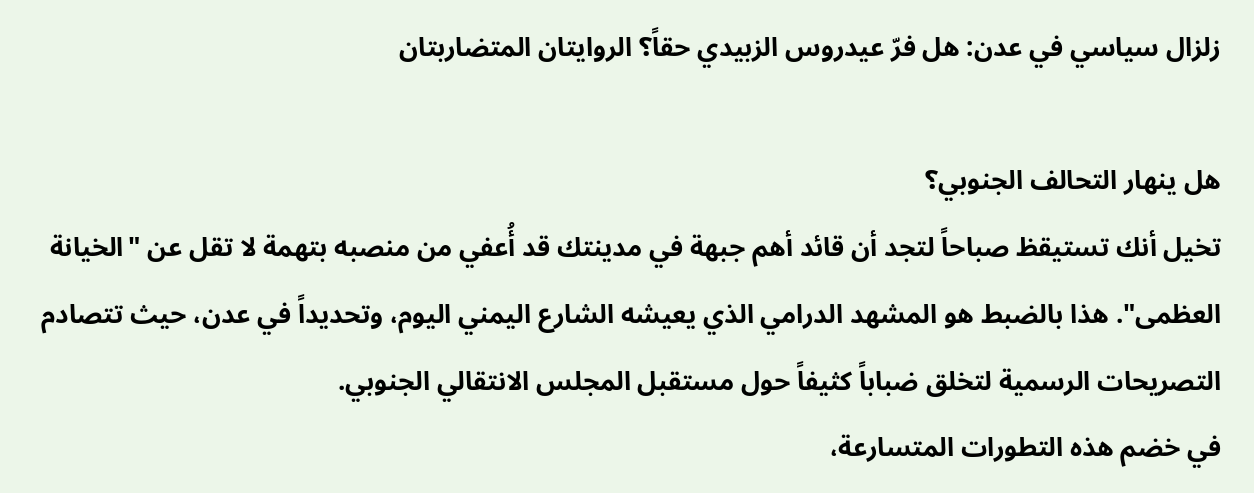زلزال سياسي في عدن: هل فرّ عيدروس الزبيدي حقاً؟ الروايتان المتضاربتان

هل ينهار التحالف الجنوبي؟
تخيل أنك تستيقظ صباحاً لتجد أن قائد أهم جبهة في مدينتك قد أُعفي من منصبه بتهمة لا تقل عن "الخيانة العظمى". هذا بالضبط هو المشهد الدرامي الذي يعيشه الشارع اليمني اليوم، وتحديداً في عدن، حيث تتصادم التصريحات الرسمية لتخلق ضباباً كثيفاً حول مستقبل المجلس الانتقالي الجنوبي.
في خضم هذه التطورات المتسارعة،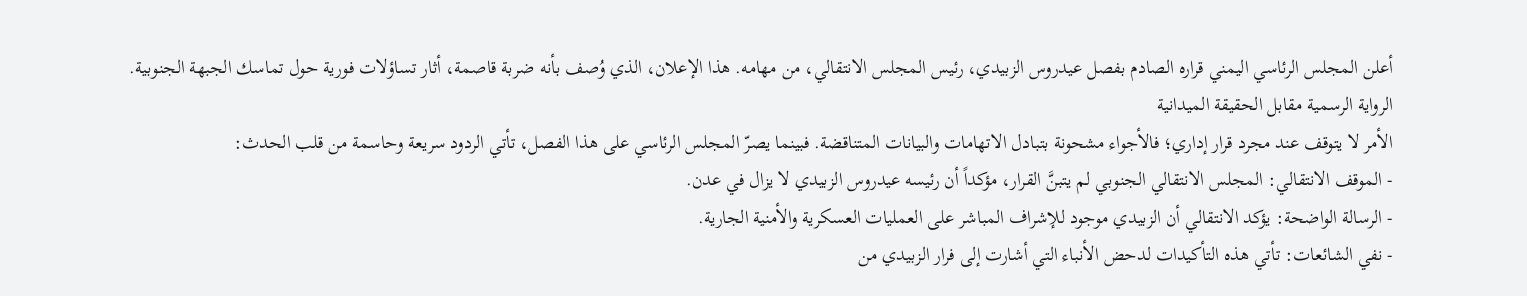أعلن المجلس الرئاسي اليمني قراره الصادم بفصل عيدروس الزبيدي، رئيس المجلس الانتقالي، من مهامه. هذا الإعلان، الذي وُصف بأنه ضربة قاصمة، أثار تساؤلات فورية حول تماسك الجبهة الجنوبية.
الرواية الرسمية مقابل الحقيقة الميدانية
الأمر لا يتوقف عند مجرد قرار إداري؛ فالأجواء مشحونة بتبادل الاتهامات والبيانات المتناقضة. فبينما يصرّ المجلس الرئاسي على هذا الفصل، تأتي الردود سريعة وحاسمة من قلب الحدث:
- الموقف الانتقالي: المجلس الانتقالي الجنوبي لم يتبنَّ القرار، مؤكداً أن رئيسه عيدروس الزبيدي لا يزال في عدن.
- الرسالة الواضحة: يؤكد الانتقالي أن الزبيدي موجود للإشراف المباشر على العمليات العسكرية والأمنية الجارية.
- نفي الشائعات: تأتي هذه التأكيدات لدحض الأنباء التي أشارت إلى فرار الزبيدي من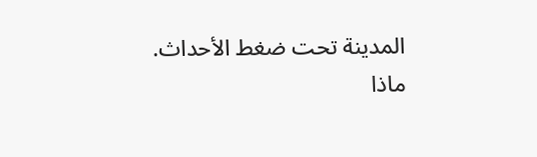المدينة تحت ضغط الأحداث.
ماذا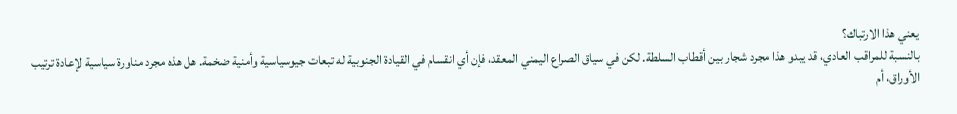يعني هذا الارتباك؟
بالنسبة للمراقب العادي، قد يبدو هذا مجرد شجار بين أقطاب السلطة. لكن في سياق الصراع اليمني المعقد، فإن أي انقسام في القيادة الجنوبية له تبعات جيوسياسية وأمنية ضخمة. هل هذه مجرد مناورة سياسية لإعادة ترتيب الأوراق، أم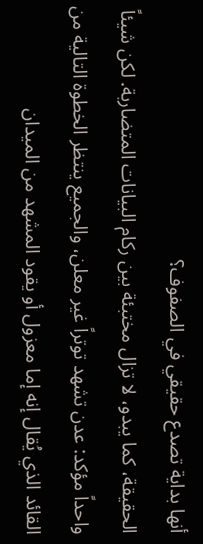أنها بداية تصدع حقيقي في الصفوف؟
الحقيقة، كما يبدو، لا تزال مختبئة بين ركام البيانات المتضاربة. لكن شيئاً واحداً مؤكد: عدن تشهد توتراً غير معلن، والجميع ينتظر الخطوة التالية من القائد الذي يُقال إنه إما معزول أو يقود المشهد من الميدان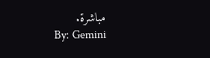مباشرة.
By: Gemini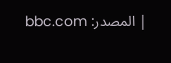| المصدر: bbc.com